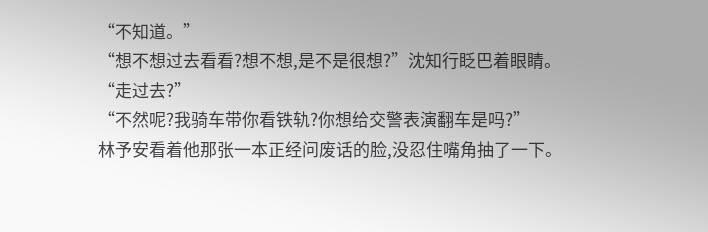“不知道。”
“想不想过去看看?想不想,是不是很想?”沈知行眨巴着眼睛。
“走过去?”
“不然呢?我骑车带你看铁轨?你想给交警表演翻车是吗?”
林予安看着他那张一本正经问废话的脸,没忍住嘴角抽了一下。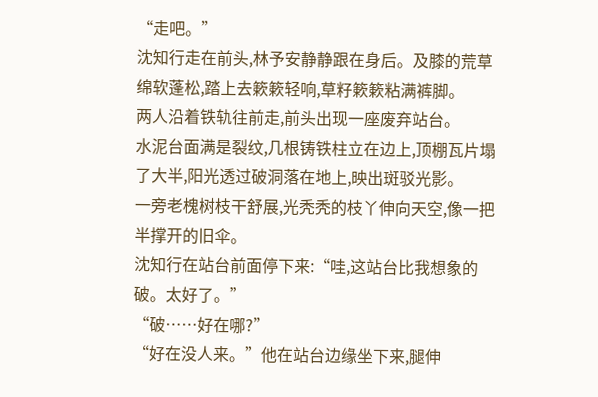“走吧。”
沈知行走在前头,林予安静静跟在身后。及膝的荒草绵软蓬松,踏上去簌簌轻响,草籽簌簌粘满裤脚。
两人沿着铁轨往前走,前头出现一座废弃站台。
水泥台面满是裂纹,几根铸铁柱立在边上,顶棚瓦片塌了大半,阳光透过破洞落在地上,映出斑驳光影。
一旁老槐树枝干舒展,光秃秃的枝丫伸向天空,像一把半撑开的旧伞。
沈知行在站台前面停下来:“哇,这站台比我想象的破。太好了。”
“破……好在哪?”
“好在没人来。”他在站台边缘坐下来,腿伸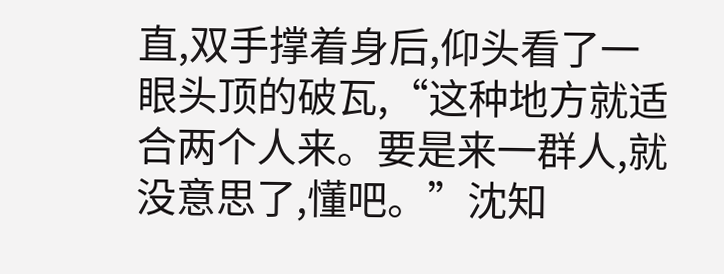直,双手撑着身后,仰头看了一眼头顶的破瓦,“这种地方就适合两个人来。要是来一群人,就没意思了,懂吧。”沈知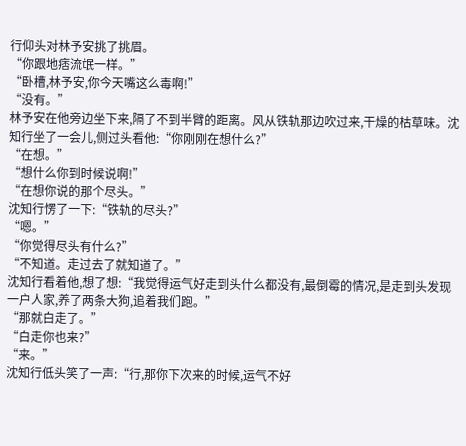行仰头对林予安挑了挑眉。
“你跟地痞流氓一样。”
“卧槽,林予安,你今天嘴这么毒啊!”
“没有。”
林予安在他旁边坐下来,隔了不到半臂的距离。风从铁轨那边吹过来,干燥的枯草味。沈知行坐了一会儿,侧过头看他:“你刚刚在想什么?”
“在想。”
“想什么你到时候说啊!”
“在想你说的那个尽头。”
沈知行愣了一下:“铁轨的尽头?”
“嗯。”
“你觉得尽头有什么?”
“不知道。走过去了就知道了。”
沈知行看着他,想了想:“我觉得运气好走到头什么都没有,最倒霉的情况,是走到头发现一户人家,养了两条大狗,追着我们跑。”
“那就白走了。”
“白走你也来?”
“来。”
沈知行低头笑了一声:“行,那你下次来的时候,运气不好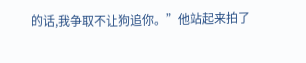的话,我争取不让狗追你。”他站起来拍了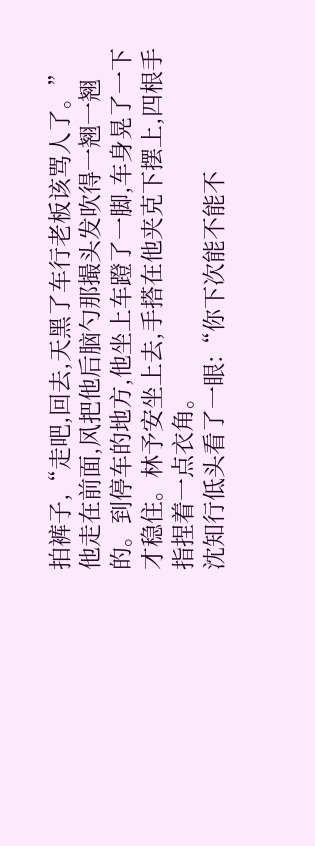拍裤子,“走吧,回去,天黑了车行老板该骂人了。”
他走在前面,风把他后脑勺那撮头发吹得一翘一翘的。到停车的地方,他坐上车蹬了一脚,车身晃了一下才稳住。林予安坐上去,手搭在他夹克下摆上,四根手指捏着一点衣角。
沈知行低头看了一眼:“你下次能不能不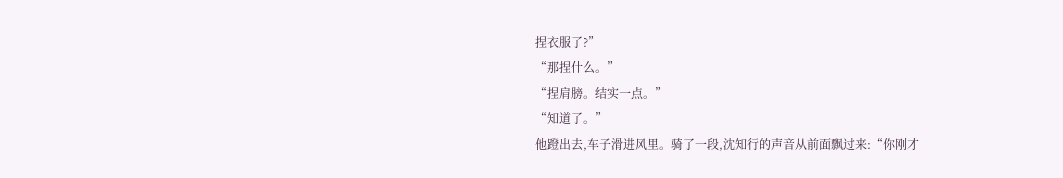捏衣服了?”
“那捏什么。”
“捏肩膀。结实一点。”
“知道了。”
他蹬出去,车子滑进风里。骑了一段,沈知行的声音从前面飘过来:“你刚才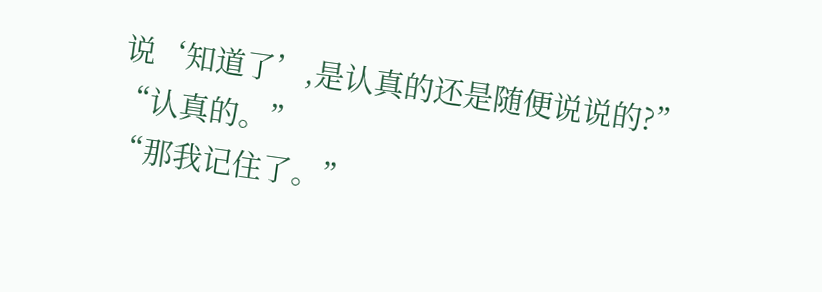说‘知道了’,是认真的还是随便说说的?”
“认真的。”
“那我记住了。”